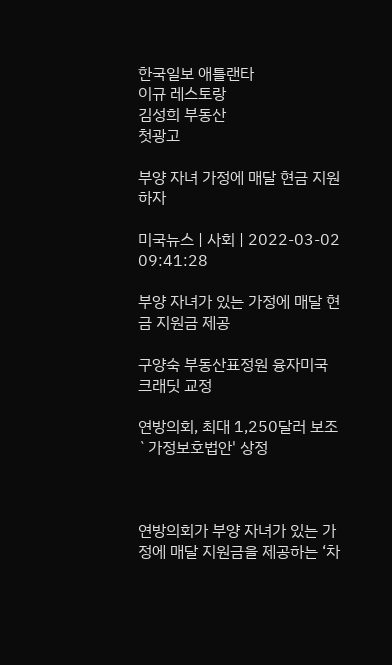한국일보 애틀랜타
이규 레스토랑
김성희 부동산
첫광고

부양 자녀 가정에 매달 현금 지원하자

미국뉴스 | 사회 | 2022-03-02 09:41:28

부양 자녀가 있는 가정에 매달 현금 지원금 제공

구양숙 부동산표정원 융자미국 크래딧 교정

연방의회, 최대 1,250달러 보조 `가정보호법안' 상정



연방의회가 부양 자녀가 있는 가정에 매달 지원금을 제공하는 ‘차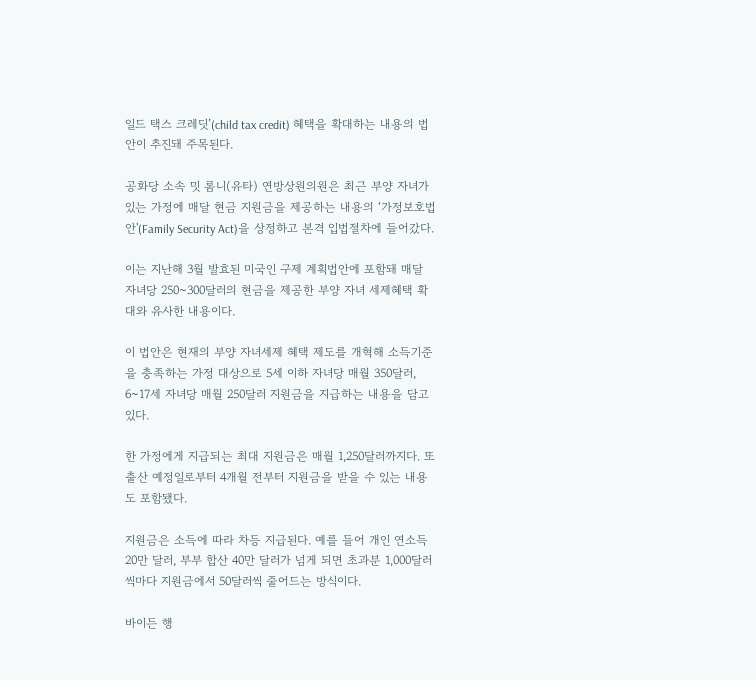일드 택스 크레딧’(child tax credit) 혜택을 확대하는 내용의 법안이 추진돼 주목된다.

공화당 소속 밋 롬니(유타) 연방상원의원은 최근 부양 자녀가 있는 가정에 매달 현금 지원금을 제공하는 내용의 ‘가정보호법안'(Family Security Act)을 상정하고 본격 입법절차에 들어갔다.

이는 지난해 3월 발효된 미국인 구제 계획법안에 포함돼 매달 자녀당 250~300달러의 현금을 제공한 부양 자녀 세제혜택 확대와 유사한 내용이다.

이 법안은 현재의 부양 자녀세제 혜택 제도를 개혁해 소득기준을 충족하는 가정 대상으로 5세 이하 자녀당 매월 350달러, 6~17세 자녀당 매월 250달러 지원금을 지급하는 내용을 담고 있다.

한 가정에게 지급되는 최대 지원금은 매월 1,250달러까지다. 또 출산 예정일로부터 4개월 전부터 지원금을 받을 수 있는 내용도 포함됐다.

지원금은 소득에 따라 차등 지급된다. 예를 들어 개인 연소득 20만 달러, 부부 합산 40만 달러가 넘게 되면 초과분 1,000달러씩마다 지원금에서 50달러씩 줄어드는 방식이다.

바이든 행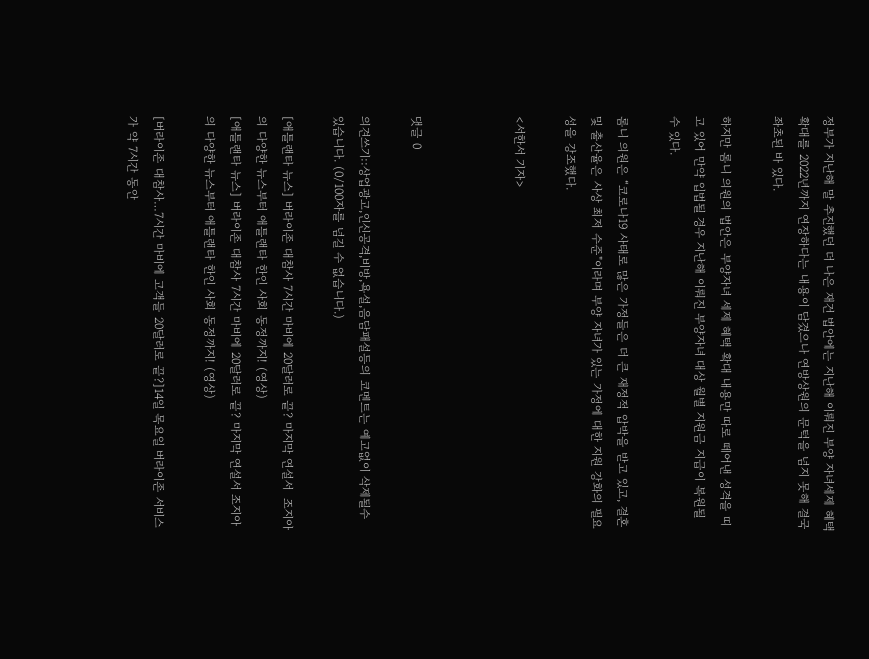정부가 지난해 말 추진했던 더 나은 재건 법안에는 지난해 이뤄진 부양 자녀세제 혜택 확대를 2022년까지 연장하다는 내용이 담겼으나 연방상원의 문턱을 넘지 못해 결국 좌초된 바 있다.

하지만 롬니 의원의 법안은 부양자녀 세제 혜택 확대 내용만 따로 떼어낸 성격을 띠고 있어 만약 입법될 경우 지난해 이뤄진 부양자녀 대상 월별 지원금 지급이 복원될 수 있다.

롬니 의원은 “코로나19 사태로 많은 가정들은 더 큰 재정적 압박을 받고 있고, 결혼 및 출산율은 사상 최저 수준"이라며 부양 자녀가 있는 가정에 대한 지원 강화의 필요성을 강조했다.

<서한서 기자>



댓글 0

의견쓰기::상업광고,인신공격,비방,욕설,음담패설등의 코멘트는 예고없이 삭제될수 있습니다. (0/100자를 넘길 수 없습니다.)

[애틀랜타 뉴스] 버라이존 대참사 7시간 마비에 20달러로 끝? 마지막 연설서  조지아의 다양한 뉴스부터 애틀랜타 한인 사회 동정까지! (영상)
[애틀랜타 뉴스] 버라이존 대참사 7시간 마비에 20달러로 끝? 마지막 연설서 조지아의 다양한 뉴스부터 애틀랜타 한인 사회 동정까지! (영상)

[버라이존 대참사…7시간 마비에 고객들 20달러로 끝?]14일 목요일 버라이존 서비스가 약 7시간 동안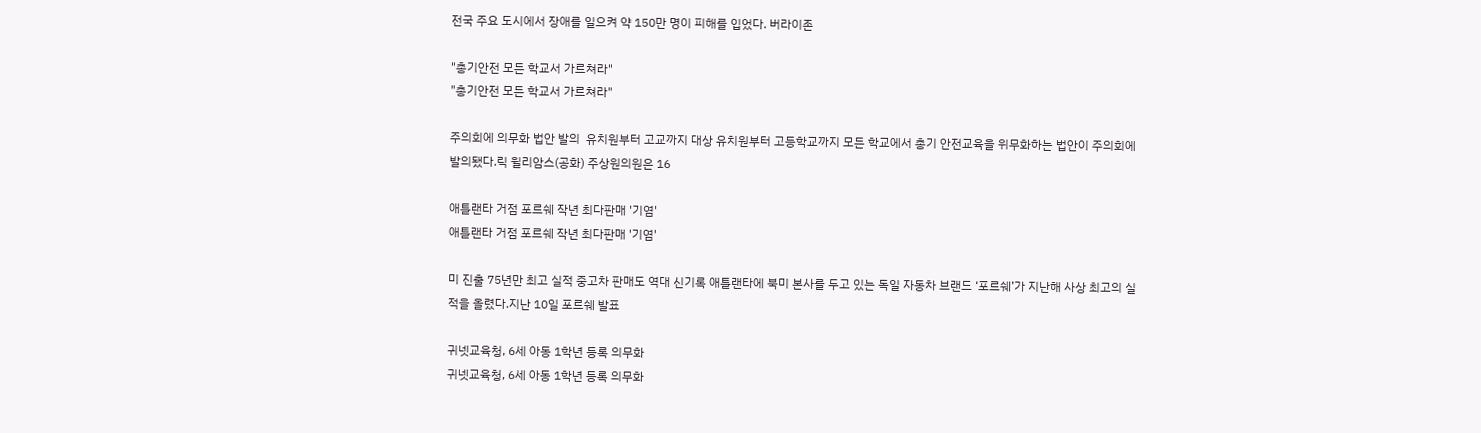전국 주요 도시에서 장애를 일으켜 약 150만 명이 피해를 입었다. 버라이존

"총기안전 모든 학교서 가르쳐라"
"총기안전 모든 학교서 가르쳐라"

주의회에 의무화 법안 발의  유치원부터 고교까지 대상 유치원부터 고등학교까지 모든 학교에서 총기 안전교육을 위무화하는 법안이 주의회에 발의됐다.릭 윌리암스(공화) 주상원의원은 16

애틀랜타 거점 포르쉐 작년 최다판매 '기염'
애틀랜타 거점 포르쉐 작년 최다판매 '기염'

미 진출 75년만 최고 실적 중고차 판매도 역대 신기록 애틀랜타에 북미 본사를 두고 있는 독일 자동차 브랜드 ‘포르쉐’가 지난해 사상 최고의 실적을 올렸다.지난 10일 포르쉐 발표

귀넷교육청, 6세 아동 1학년 등록 의무화
귀넷교육청, 6세 아동 1학년 등록 의무화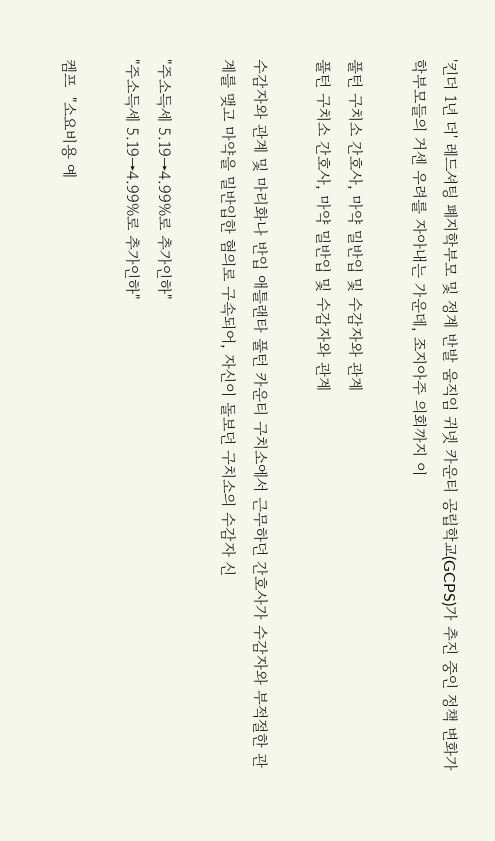'킨더 1년 더' 레드셔팅 폐지학부모 및 정계 반발 움직임 귀넷 카운티 공립학교(GCPS)가 추진 중인 정책 변화가 학부모들의 거센 우려를 자아내는 가운데, 조지아주 의회까지 이

풀턴 구치소 간호사, 마약 밀반입 및 수감자와 관계
풀턴 구치소 간호사, 마약 밀반입 및 수감자와 관계

수감자와 관계 및 마리화나 반입 애틀랜타 풀턴 카운티 구치소에서 근무하던 간호사가 수감자와 부적절한 관계를 맺고 마약을 밀반입한 혐의로 구속되어, 자신이 돌보던 구치소의 수감자 신

"주소득세 5.19→4.99%로 추가인하"
"주소득세 5.19→4.99%로 추가인하"

켐프  "소요비용 예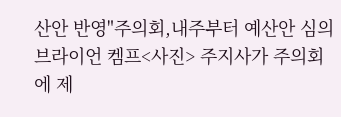산안 반영"주의회,내주부터 예산안 심의  브라이언 켐프<사진> 주지사가 주의회에 제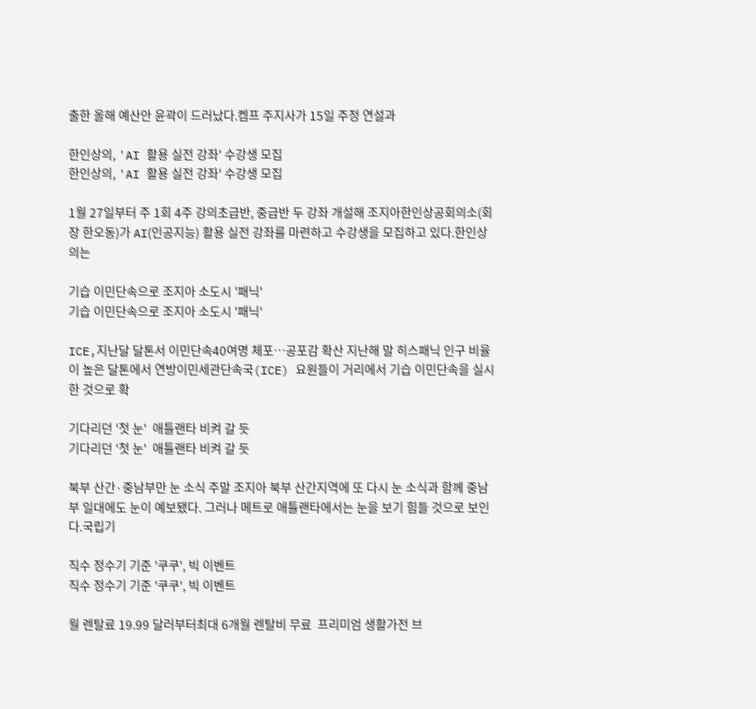출한 올해 예산안 윤곽이 드러났다.켐프 주지사가 15일 주정 연설과

한인상의, 'AI 활용 실전 강좌' 수강생 모집
한인상의, 'AI 활용 실전 강좌' 수강생 모집

1월 27일부터 주 1회 4주 강의초급반, 중급반 두 강좌 개설해 조지아한인상공회의소(회장 한오동)가 AI(인공지능) 활용 실전 강좌를 마련하고 수강생을 모집하고 있다.한인상의는

기습 이민단속으로 조지아 소도시 '패닉'
기습 이민단속으로 조지아 소도시 '패닉'

ICE,지난달 달톤서 이민단속40여명 체포…공포감 확산 지난해 말 히스패닉 인구 비율이 높은 달톤에서 연방이민세관단속국(ICE) 요원들이 거리에서 기습 이민단속을 실시한 것으로 확

기다리던 '첫 눈'  애틀랜타 비켜 갈 듯
기다리던 '첫 눈'  애틀랜타 비켜 갈 듯

북부 산간·중남부만 눈 소식 주말 조지아 북부 산간지역에 또 다시 눈 소식과 함께 중남부 일대에도 눈이 예보됐다. 그러나 메트로 애틀랜타에서는 눈을 보기 힘들 것으로 보인다.국립기

직수 정수기 기준 '쿠쿠', 빅 이벤트
직수 정수기 기준 '쿠쿠', 빅 이벤트

월 렌탈료 19.99 달러부터최대 6개월 렌탈비 무료  프리미엄 생활가전 브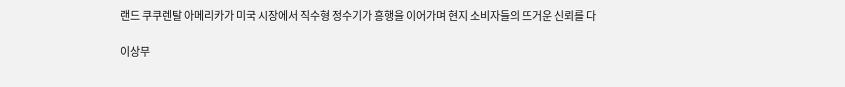랜드 쿠쿠렌탈 아메리카가 미국 시장에서 직수형 정수기가 흥행을 이어가며 현지 소비자들의 뜨거운 신뢰를 다

이상무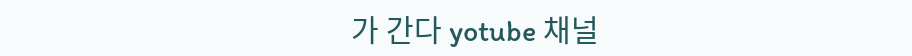가 간다 yotube 채널